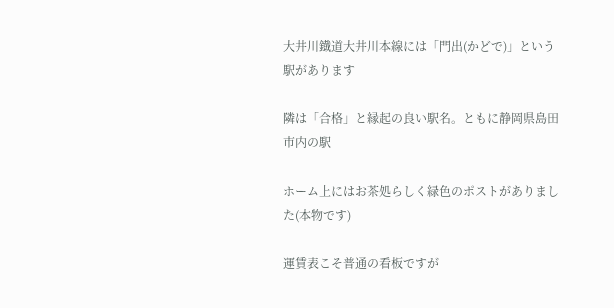大井川鐡道大井川本線には「門出(かどで)」という駅があります

隣は「合格」と縁起の良い駅名。ともに静岡県島田市内の駅

ホーム上にはお茶処らしく緑色のポストがありました(本物です)

運賃表こそ普通の看板ですが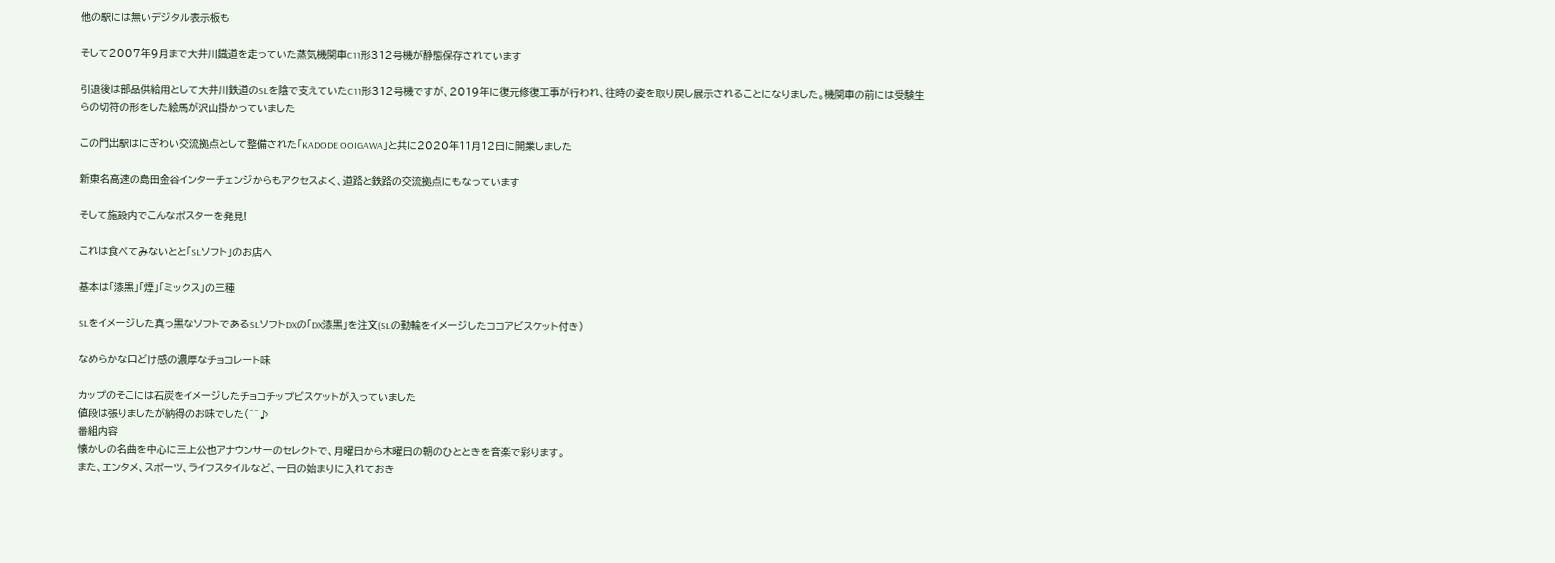他の駅には無いデジタル表示板も

そして2007年9月まで大井川鐡道を走っていた蒸気機関車C11形312号機が静態保存されています

引退後は部品供給用として大井川鉄道のSLを陰で支えていたC11形312号機ですが、2019年に復元修復工事が行われ、往時の姿を取り戻し展示されることになりました。機関車の前には受験生らの切符の形をした絵馬が沢山掛かっていました

この門出駅はにぎわい交流拠点として整備された「KADODE OOIGAWA」と共に2020年11月12日に開業しました

新東名高速の島田金谷インターチェンジからもアクセスよく、道路と鉄路の交流拠点にもなっています

そして施設内でこんなポスターを発見!

これは食べてみないとと「SLソフト」のお店へ

基本は「漆黒」「煙」「ミックス」の三種

SLをイメージした真っ黒なソフトであるSLソフトDXの「DX漆黒」を注文(SLの動輪をイメージしたココアビスケット付き)

なめらかな口どけ感の濃厚なチョコレート味

カップのそこには石炭をイメージしたチョコチップビスケットが入っていました
値段は張りましたが納得のお味でした(^^♪
番組内容
懐かしの名曲を中心に三上公也アナウンサーのセレクトで、月曜日から木曜日の朝のひとときを音楽で彩ります。
また、エンタメ、スポーツ、ライフスタイルなど、一日の始まりに入れておき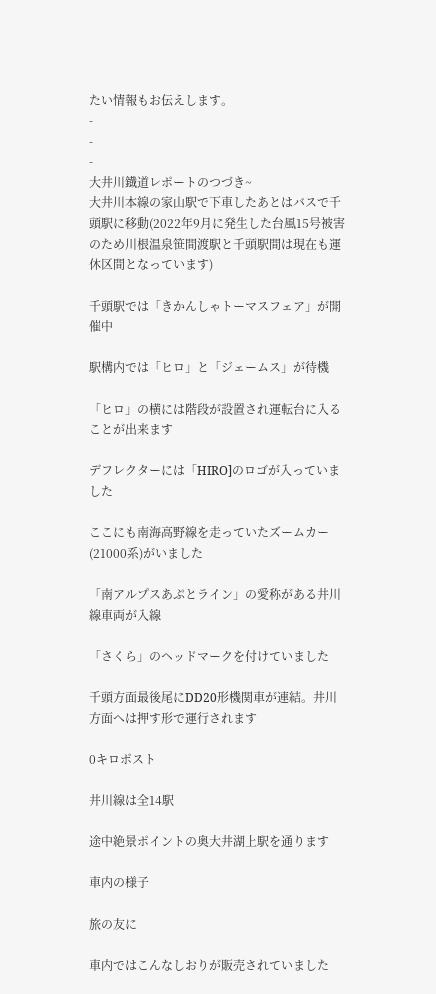たい情報もお伝えします。
-
-
-
大井川鐡道レポートのつづき~
大井川本線の家山駅で下車したあとはバスで千頭駅に移動(2022年9月に発生した台風15号被害のため川根温泉笹間渡駅と千頭駅間は現在も運休区間となっています)

千頭駅では「きかんしゃトーマスフェア」が開催中

駅構内では「ヒロ」と「ジェームス」が待機

「ヒロ」の横には階段が設置され運転台に入ることが出来ます

デフレクターには「HIRO]のロゴが入っていました

ここにも南海高野線を走っていたズームカー(21000系)がいました

「南アルプスあぷとライン」の愛称がある井川線車両が入線

「さくら」のヘッドマークを付けていました

千頭方面最後尾にDD20形機関車が連結。井川方面へは押す形で運行されます

0キロポスト

井川線は全14駅

途中絶景ポイントの奥大井湖上駅を通ります

車内の様子

旅の友に

車内ではこんなしおりが販売されていました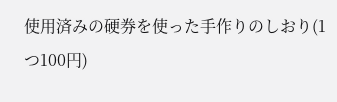使用済みの硬券を使った手作りのしおり(1つ100円)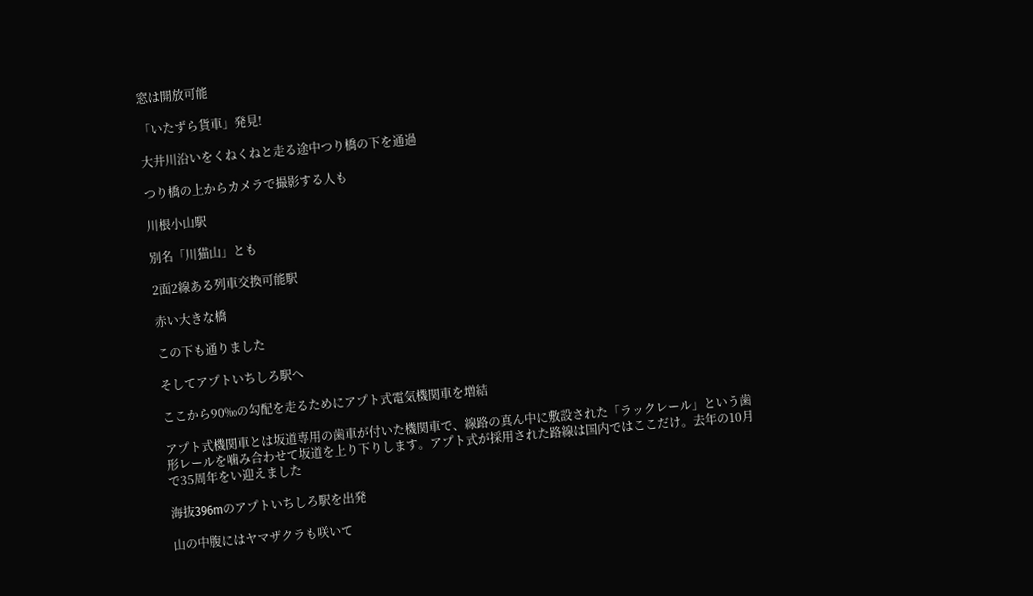窓は開放可能

「いたずら貨車」発見!

大井川沿いをくねくねと走る途中つり橋の下を通過

つり橋の上からカメラで撮影する人も

川根小山駅

別名「川猫山」とも

2面2線ある列車交換可能駅

赤い大きな橋

この下も通りました

そしてアプトいちしろ駅へ

ここから90‰の勾配を走るためにアプト式電気機関車を増結

アプト式機関車とは坂道専用の歯車が付いた機関車で、線路の真ん中に敷設された「ラックレール」という歯形レールを噛み合わせて坂道を上り下りします。アプト式が採用された路線は国内ではここだけ。去年の10月で35周年をい迎えました

海抜396mのアプトいちしろ駅を出発

山の中腹にはヤマザクラも咲いて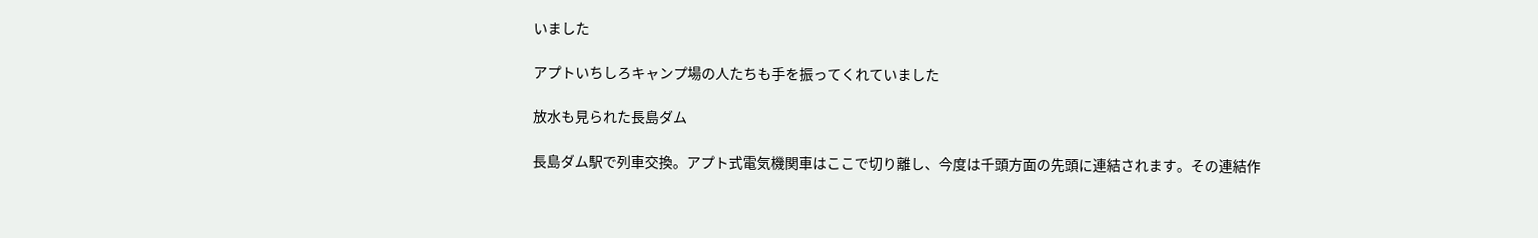いました

アプトいちしろキャンプ場の人たちも手を振ってくれていました

放水も見られた長島ダム

長島ダム駅で列車交換。アプト式電気機関車はここで切り離し、今度は千頭方面の先頭に連結されます。その連結作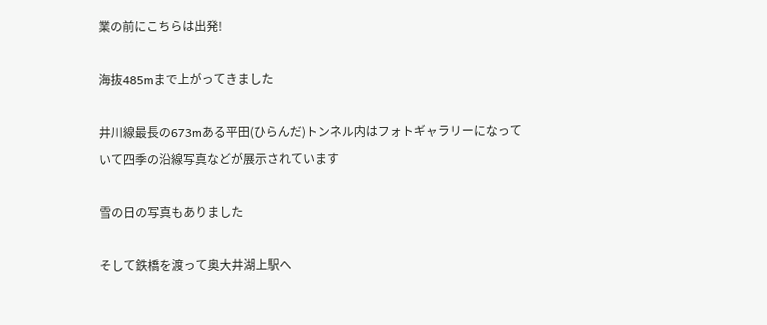業の前にこちらは出発!

海抜485mまで上がってきました

井川線最長の673mある平田(ひらんだ)トンネル内はフォトギャラリーになっていて四季の沿線写真などが展示されています

雪の日の写真もありました

そして鉄橋を渡って奥大井湖上駅へ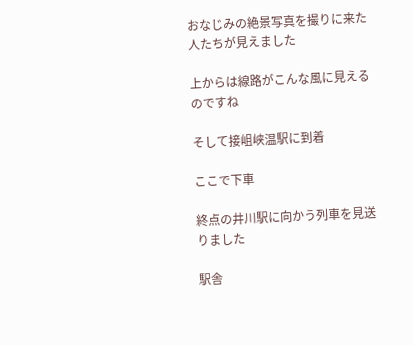おなじみの絶景写真を撮りに来た人たちが見えました

上からは線路がこんな風に見えるのですね

そして接岨峡温駅に到着

ここで下車

終点の井川駅に向かう列車を見送りました

駅舎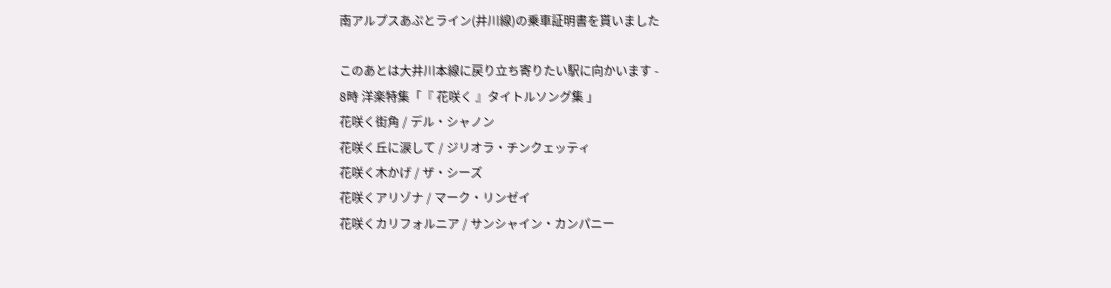南アルプスあぷとライン(井川線)の乗車証明書を貰いました

このあとは大井川本線に戻り立ち寄りたい駅に向かいます -
8時 洋楽特集「『 花咲く 』タイトルソング集 」
花咲く街角 / デル・シャノン
花咲く丘に涙して / ジリオラ・チンクェッティ
花咲く木かげ / ザ・シーズ
花咲くアリゾナ / マーク・リンゼイ
花咲くカリフォルニア / サンシャイン・カンパニー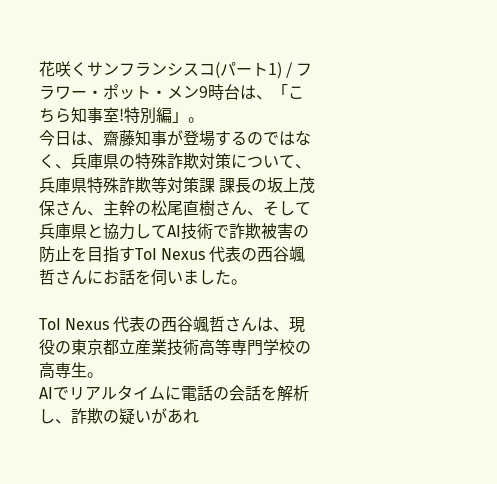花咲くサンフランシスコ(パート1) / フラワー・ポット・メン9時台は、「こちら知事室!特別編」。
今日は、齋藤知事が登場するのではなく、兵庫県の特殊詐欺対策について、兵庫県特殊詐欺等対策課 課長の坂上茂保さん、主幹の松尾直樹さん、そして兵庫県と協力してAI技術で詐欺被害の防止を目指すToI Nexus 代表の西谷颯哲さんにお話を伺いました。

ToI Nexus 代表の西谷颯哲さんは、現役の東京都立産業技術高等専門学校の高専生。
AIでリアルタイムに電話の会話を解析し、詐欺の疑いがあれ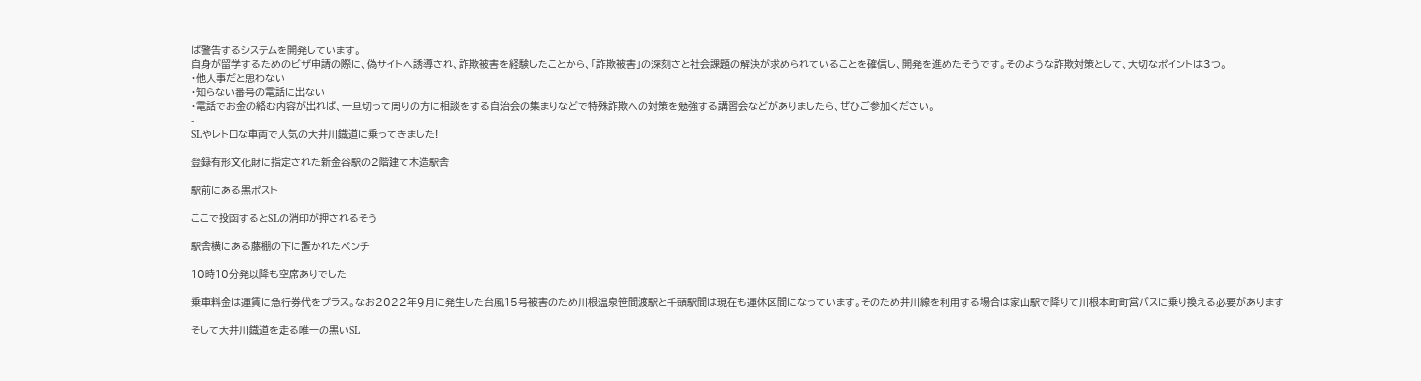ば警告するシステムを開発しています。
自身が留学するためのビザ申請の際に、偽サイトへ誘導され、詐欺被害を経験したことから、「詐欺被害」の深刻さと社会課題の解決が求められていることを確信し、開発を進めたそうです。そのような詐欺対策として、大切なポイントは3つ。
・他人事だと思わない
・知らない番号の電話に出ない
・電話でお金の絡む内容が出れば、一旦切って周りの方に相談をする自治会の集まりなどで特殊詐欺への対策を勉強する講習会などがありましたら、ぜひご参加ください。
-
SLやレトロな車両で人気の大井川鐡道に乗ってきました!

登録有形文化財に指定された新金谷駅の2階建て木造駅舎

駅前にある黒ポスト

ここで投函するとSLの消印が押されるそう

駅舎横にある藤棚の下に置かれたベンチ

10時10分発以降も空席ありでした

乗車料金は運賃に急行券代をプラス。なお2022年9月に発生した台風15号被害のため川根温泉笹間渡駅と千頭駅間は現在も運休区間になっています。そのため井川線を利用する場合は家山駅で降りて川根本町町営バスに乗り換える必要があります

そして大井川鐡道を走る唯一の黒いSL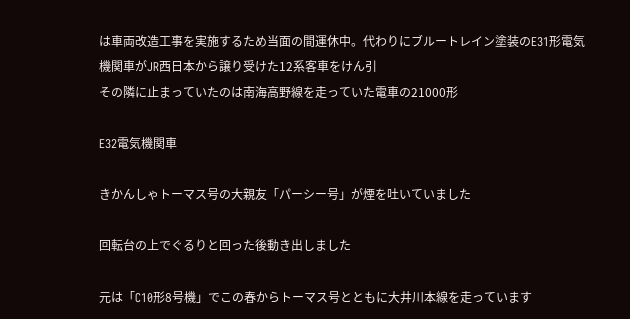は車両改造工事を実施するため当面の間運休中。代わりにブルートレイン塗装のE31形電気機関車がJR西日本から譲り受けた12系客車をけん引
その隣に止まっていたのは南海高野線を走っていた電車の21000形

E32電気機関車

きかんしゃトーマス号の大親友「パーシー号」が煙を吐いていました

回転台の上でぐるりと回った後動き出しました

元は「C10形8号機」でこの春からトーマス号とともに大井川本線を走っています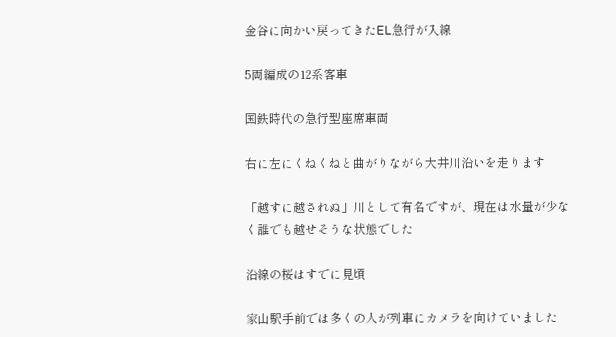金谷に向かい戻ってきたEL急行が入線

5両編成の12系客車

国鉄時代の急行型座席車両

右に左にくねくねと曲がりながら大井川沿いを走ります

「越すに越されぬ」川として有名ですが、現在は水量が少なく誰でも越せそうな状態でした

沿線の桜はすでに見頃

家山駅手前では多くの人が列車にカメラを向けていました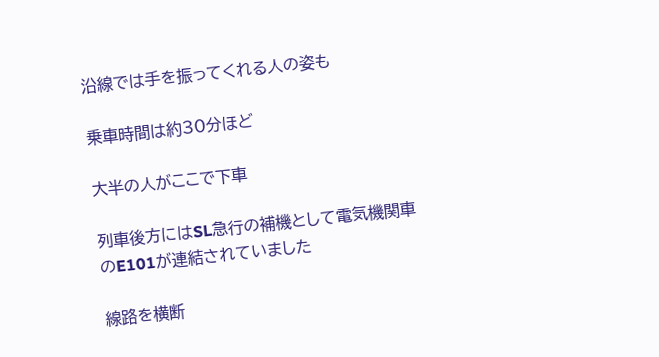沿線では手を振ってくれる人の姿も

乗車時間は約30分ほど

大半の人がここで下車

列車後方にはSL急行の補機として電気機関車のE101が連結されていました

線路を横断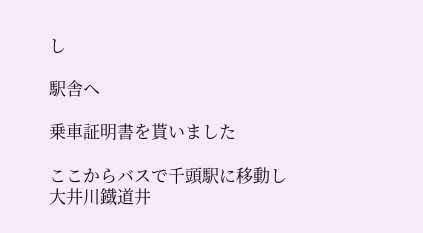し

駅舎へ

乗車証明書を貰いました

ここからバスで千頭駅に移動し大井川鐡道井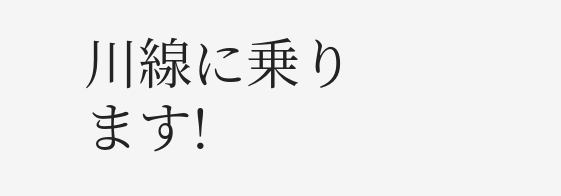川線に乗ります!